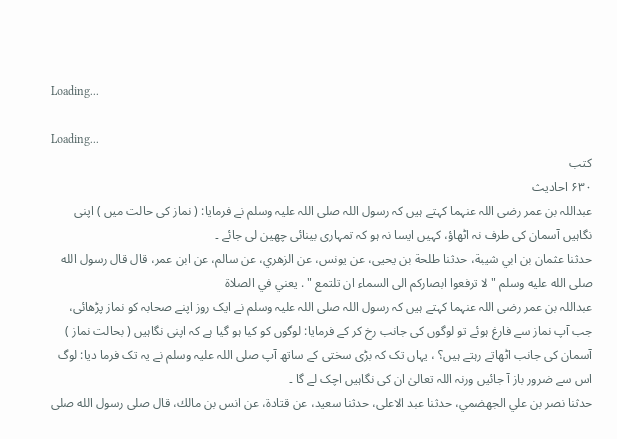Loading...

Loading...
کتب
۶۳۰ احادیث
عبداللہ بن عمر رضی اللہ عنہما کہتے ہیں کہ رسول اللہ صلی اللہ علیہ وسلم نے فرمایا: ( نماز کی حالت میں ) اپنی نگاہیں آسمان کی طرف نہ اٹھاؤ، کہیں ایسا نہ ہو کہ تمہاری بینائی چھین لی جائے ۔
حدثنا عثمان بن ابي شيبة، حدثنا طلحة بن يحيى، عن يونس، عن الزهري، عن سالم، عن ابن عمر، قال قال رسول الله صلى الله عليه وسلم " لا ترفعوا ابصاركم الى السماء ان تلتمع " . يعني في الصلاة
عبداللہ بن عمر رضی اللہ عنہما کہتے ہیں کہ رسول اللہ صلی اللہ علیہ وسلم نے ایک روز اپنے صحابہ کو نماز پڑھائی، جب آپ نماز سے فارغ ہوئے تو لوگوں کی جانب رخ کر کے فرمایا: لوگوں کو کیا ہو گیا ہے کہ اپنی نگاہیں ( بحالت نماز ) آسمان کی جانب اٹھاتے رہتے ہیں؟ ، یہاں تک کہ بڑی سختی کے ساتھ آپ صلی اللہ علیہ وسلم نے یہ تک فرما دیا: لوگ اس سے ضرور باز آ جائیں ورنہ اللہ تعالیٰ ان کی نگاہیں اچک لے گا ۔
حدثنا نصر بن علي الجهضمي، حدثنا عبد الاعلى، حدثنا سعيد، عن قتادة، عن انس بن مالك، قال صلى رسول الله صلى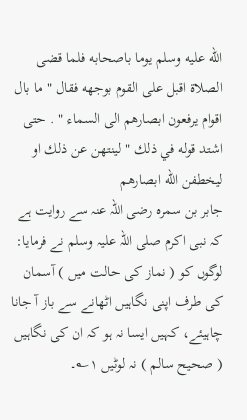الله عليه وسلم يوما باصحابه فلما قضى الصلاة اقبل على القوم بوجهه فقال " ما بال اقوام يرفعون ابصارهم الى السماء " . حتى اشتد قوله في ذلك " لينتهن عن ذلك او ليخطفن الله ابصارهم
جابر بن سمرہ رضی اللہ عنہ سے روایت ہے کہ نبی اکرم صلی اللہ علیہ وسلم نے فرمایا: لوگوں کو ( نماز کی حالت میں ) آسمان کی طرف اپنی نگاہیں اٹھانے سے باز آ جانا چاہیئے، کہیں ایسا نہ ہو کہ ان کی نگاہیں ( صحیح سالم ) نہ لوٹیں ۱؎۔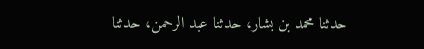حدثنا محمد بن بشار، حدثنا عبد الرحمن، حدثنا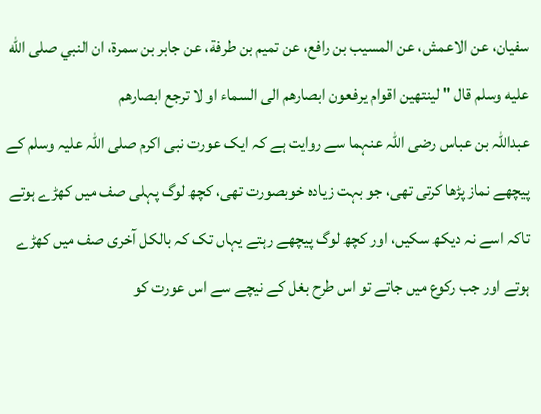سفيان، عن الاعمش، عن المسيب بن رافع، عن تميم بن طرفة، عن جابر بن سمرة، ان النبي صلى الله عليه وسلم قال " لينتهين اقوام يرفعون ابصارهم الى السماء او لا ترجع ابصارهم
عبداللہ بن عباس رضی اللہ عنہما سے روایت ہے کہ ایک عورت نبی اکرم صلی اللہ علیہ وسلم کے پیچھے نماز پڑھا کرتی تھی، جو بہت زیادہ خوبصورت تھی، کچھ لوگ پہلی صف میں کھڑے ہوتے تاکہ اسے نہ دیکھ سکیں، اور کچھ لوگ پیچھے رہتے یہاں تک کہ بالکل آخری صف میں کھڑے ہوتے اور جب رکوع میں جاتے تو اس طرح بغل کے نیچے سے اس عورت کو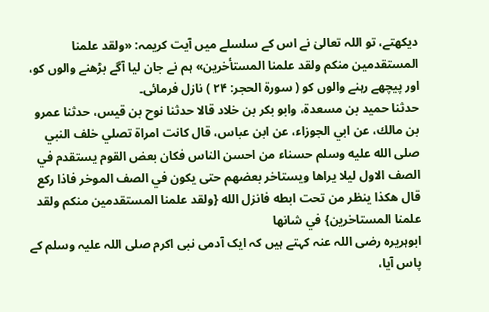دیکھتے، تو اللہ تعالیٰ نے اس کے سلسلے میں آیت کریمہ: «ولقد علمنا المستقدمين منكم ولقد علمنا المستأخرين» ہم نے جان لیا آگے بڑھنے والوں کو، اور پیچھے رہنے والوں کو ( سورۃ الحجر: ۲۴ ) نازل فرمائی۔
حدثنا حميد بن مسعدة، وابو بكر بن خلاد قالا حدثنا نوح بن قيس، حدثنا عمرو بن مالك، عن ابي الجوزاء، عن ابن عباس، قال كانت امراة تصلي خلف النبي صلى الله عليه وسلم حسناء من احسن الناس فكان بعض القوم يستقدم في الصف الاول ليلا يراها ويستاخر بعضهم حتى يكون في الصف الموخر فاذا ركع قال هكذا ينظر من تحت ابطه فانزل الله {ولقد علمنا المستقدمين منكم ولقد علمنا المستاخرين} في شانها
ابوہریرہ رضی اللہ عنہ کہتے ہیں کہ ایک آدمی نبی اکرم صلی اللہ علیہ وسلم کے پاس آیا،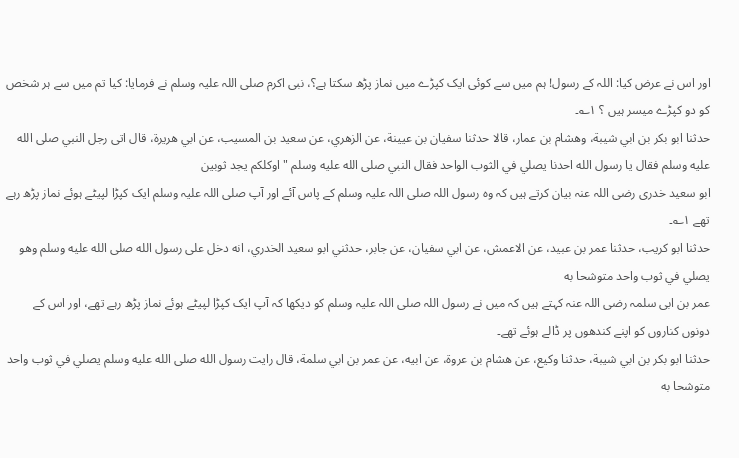اور اس نے عرض کیا: اللہ کے رسول! ہم میں سے کوئی ایک کپڑے میں نماز پڑھ سکتا ہے؟، نبی اکرم صلی اللہ علیہ وسلم نے فرمایا: کیا تم میں سے ہر شخص کو دو کپڑے میسر ہیں ؟ ۱؎۔
حدثنا ابو بكر بن ابي شيبة، وهشام بن عمار، قالا حدثنا سفيان بن عيينة، عن الزهري، عن سعيد بن المسيب، عن ابي هريرة، قال اتى رجل النبي صلى الله عليه وسلم فقال يا رسول الله احدنا يصلي في الثوب الواحد فقال النبي صلى الله عليه وسلم " اوكلكم يجد ثوبين
ابو سعید خدری رضی اللہ عنہ بیان کرتے ہیں کہ وہ رسول اللہ صلی اللہ علیہ وسلم کے پاس آئے اور آپ صلی اللہ علیہ وسلم ایک کپڑا لپیٹے ہوئے نماز پڑھ رہے تھے ۱؎۔
حدثنا ابو كريب، حدثنا عمر بن عبيد، عن الاعمش، عن ابي سفيان، عن جابر، حدثني ابو سعيد الخدري، انه دخل على رسول الله صلى الله عليه وسلم وهو يصلي في ثوب واحد متوشحا به
عمر بن ابی سلمہ رضی اللہ عنہ کہتے ہیں کہ میں نے رسول اللہ صلی اللہ علیہ وسلم کو دیکھا کہ آپ ایک کپڑا لپیٹے ہوئے نماز پڑھ رہے تھے، اور اس کے دونوں کناروں کو اپنے کندھوں پر ڈالے ہوئے تھے۔
حدثنا ابو بكر بن ابي شيبة، حدثنا وكيع، عن هشام بن عروة، عن ابيه، عن عمر بن ابي سلمة، قال رايت رسول الله صلى الله عليه وسلم يصلي في ثوب واحد متوشحا به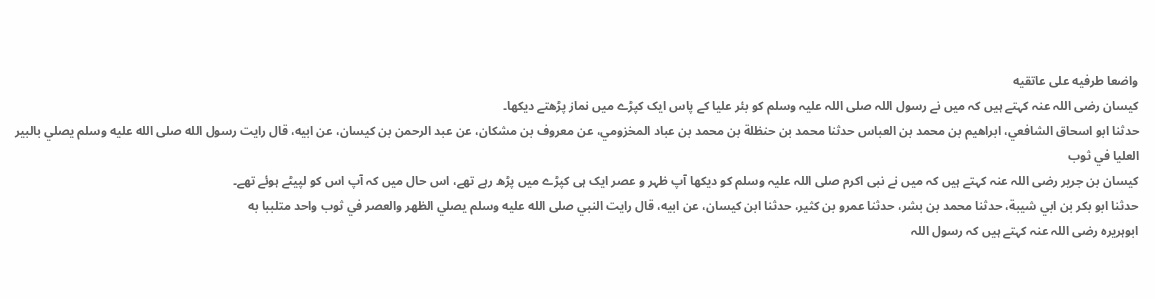واضعا طرفيه على عاتقيه
کیسان رضی اللہ عنہ کہتے ہیں کہ میں نے رسول اللہ صلی اللہ علیہ وسلم کو بئر علیا کے پاس ایک کپڑے میں نماز پڑھتے دیکھا۔
حدثنا ابو اسحاق الشافعي، ابراهيم بن محمد بن العباس حدثنا محمد بن حنظلة بن محمد بن عباد المخزومي، عن معروف بن مشكان، عن عبد الرحمن بن كيسان، عن ابيه، قال رايت رسول الله صلى الله عليه وسلم يصلي بالبير العليا في ثوب
کیسان بن جریر رضی اللہ عنہ کہتے ہیں کہ میں نے نبی اکرم صلی اللہ علیہ وسلم کو دیکھا آپ ظہر و عصر ایک ہی کپڑے میں پڑھ رہے تھے، اس حال میں کہ آپ اس کو لپیٹے ہوئے تھے۔
حدثنا ابو بكر بن ابي شيبة، حدثنا محمد بن بشر، حدثنا عمرو بن كثير، حدثنا ابن كيسان، عن ابيه، قال رايت النبي صلى الله عليه وسلم يصلي الظهر والعصر في ثوب واحد متلببا به
ابوہریرہ رضی اللہ عنہ کہتے ہیں کہ رسول اللہ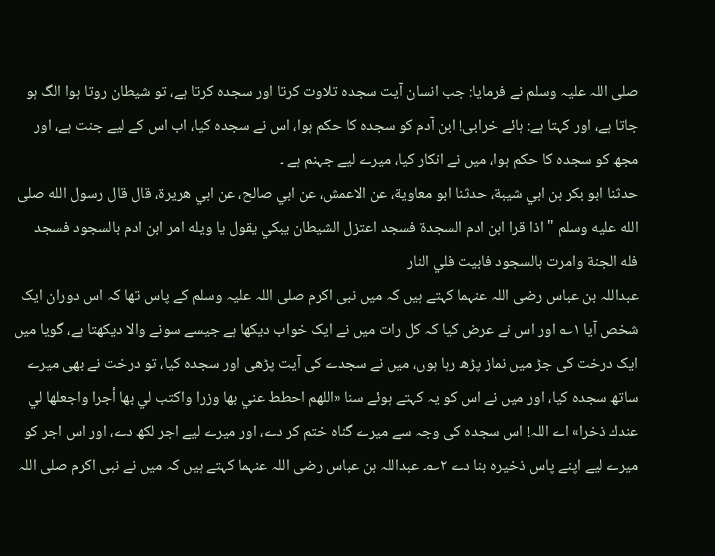صلی اللہ علیہ وسلم نے فرمایا: جب انسان آیت سجدہ تلاوت کرتا اور سجدہ کرتا ہے، تو شیطان روتا ہوا الگ ہو جاتا ہے، اور کہتا ہے: ہائے خرابی! ابن آدم کو سجدہ کا حکم ہوا، اس نے سجدہ کیا، اب اس کے لیے جنت ہے، اور مجھ کو سجدہ کا حکم ہوا، میں نے انکار کیا، میرے لیے جہنم ہے ۔
حدثنا ابو بكر بن ابي شيبة، حدثنا ابو معاوية، عن الاعمش، عن ابي صالح، عن ابي هريرة، قال قال رسول الله صلى الله عليه وسلم " اذا قرا ابن ادم السجدة فسجد اعتزل الشيطان يبكي يقول يا ويله امر ابن ادم بالسجود فسجد فله الجنة وامرت بالسجود فابيت فلي النار
عبداللہ بن عباس رضی اللہ عنہما کہتے ہیں کہ میں نبی اکرم صلی اللہ علیہ وسلم کے پاس تھا کہ اس دوران ایک شخص آیا ۱؎ اور اس نے عرض کیا کہ کل رات میں نے ایک خواب دیکھا ہے جیسے سونے والا دیکھتا ہے، گویا میں ایک درخت کی جڑ میں نماز پڑھ رہا ہوں، میں نے سجدے کی آیت پڑھی اور سجدہ کیا، تو درخت نے بھی میرے ساتھ سجدہ کیا، اور میں نے اس کو یہ کہتے ہوئے سنا «اللهم احطط عني بها وزرا واكتب لي بها أجرا واجعلها لي عندك ذخرا» اے اللہ! اس سجدہ کی وجہ سے میرے گناہ ختم کر دے، اور میرے لیے اجر لکھ دے، اور اس اجر کو میرے لیے اپنے پاس ذخیرہ بنا دے ۲؎۔ عبداللہ بن عباس رضی اللہ عنہما کہتے ہیں کہ میں نے نبی اکرم صلی اللہ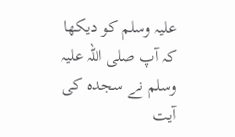علیہ وسلم کو دیکھا کہ آپ صلی اللہ علیہ وسلم نے سجدہ کی آیت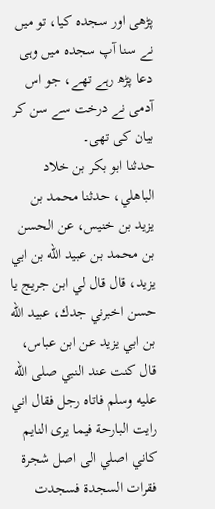پڑھی اور سجدہ کیا، تو میں نے سنا آپ سجدہ میں وہی دعا پڑھ رہے تھے، جو اس آدمی نے درخت سے سن کر بیان کی تھی۔
حدثنا ابو بكر بن خلاد الباهلي، حدثنا محمد بن يزيد بن خنيس، عن الحسن بن محمد بن عبيد الله بن ابي يزيد، قال قال لي ابن جريج يا حسن اخبرني جدك، عبيد الله بن ابي يزيد عن ابن عباس، قال كنت عند النبي صلى الله عليه وسلم فاتاه رجل فقال اني رايت البارحة فيما يرى النايم كاني اصلي الى اصل شجرة فقرات السجدة فسجدت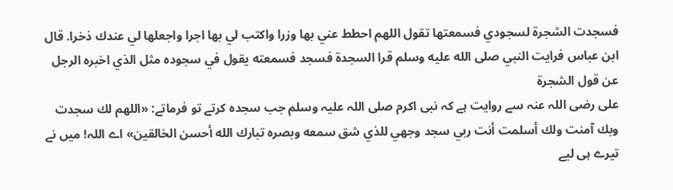فسجدت الشجرة لسجودي فسمعتها تقول اللهم احطط عني بها وزرا واكتب لي بها اجرا واجعلها لي عندك ذخرا. قال ابن عباس فرايت النبي صلى الله عليه وسلم قرا السجدة فسجد فسمعته يقول في سجوده مثل الذي اخبره الرجل عن قول الشجرة
علی رضی اللہ عنہ سے روایت ہے کہ نبی اکرم صلی اللہ علیہ وسلم جب سجدہ کرتے تو فرماتے: «اللهم لك سجدت وبك آمنت ولك أسلمت أنت ربي سجد وجهي للذي شق سمعه وبصره تبارك الله أحسن الخالقين» اے اللہ! میں نے تیرے ہی لیے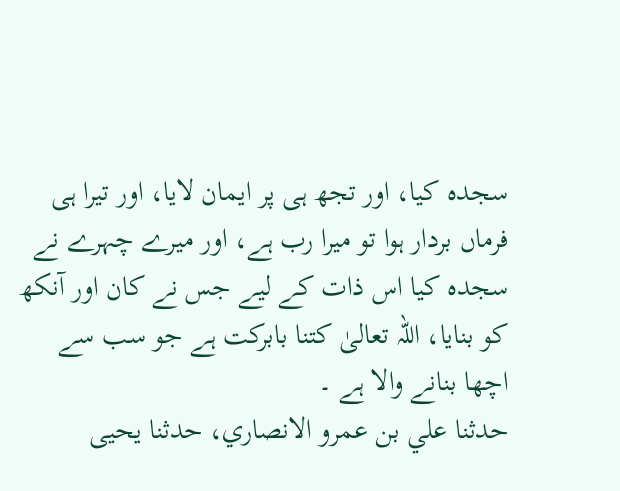سجدہ کیا، اور تجھ ہی پر ایمان لایا، اور تیرا ہی فرماں بردار ہوا تو میرا رب ہے، اور میرے چہرے نے سجدہ کیا اس ذات کے لیے جس نے کان اور آنکھ کو بنایا، اللہ تعالیٰ کتنا بابرکت ہے جو سب سے اچھا بنانے والا ہے ۔
حدثنا علي بن عمرو الانصاري، حدثنا يحيى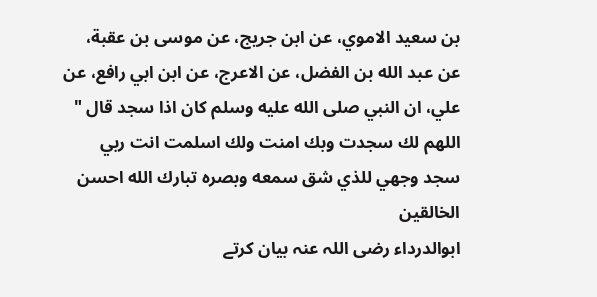بن سعيد الاموي، عن ابن جريج، عن موسى بن عقبة، عن عبد الله بن الفضل، عن الاعرج، عن ابن ابي رافع، عن علي، ان النبي صلى الله عليه وسلم كان اذا سجد قال " اللهم لك سجدت وبك امنت ولك اسلمت انت ربي سجد وجهي للذي شق سمعه وبصره تبارك الله احسن الخالقين
ابوالدرداء رضی اللہ عنہ بیان کرتے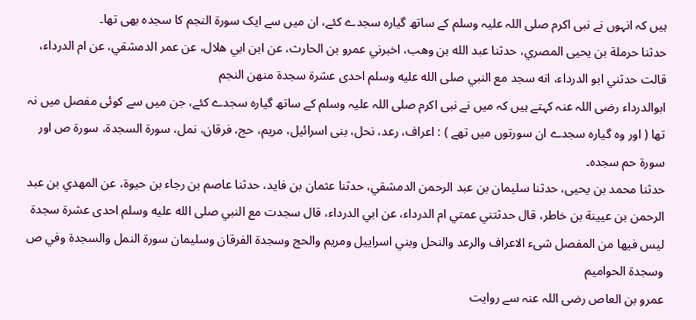ہیں کہ انہوں نے نبی اکرم صلی اللہ علیہ وسلم کے ساتھ گیارہ سجدے کئے، ان میں سے ایک سورۃ النجم کا سجدہ بھی تھا۔
حدثنا حرملة بن يحيى المصري، حدثنا عبد الله بن وهب، اخبرني عمرو بن الحارث، عن ابن ابي هلال، عن عمر الدمشقي، عن ام الدرداء، قالت حدثني ابو الدرداء، انه سجد مع النبي صلى الله عليه وسلم احدى عشرة سجدة منهن النجم
ابوالدرداء رضی اللہ عنہ کہتے ہیں کہ میں نے نبی اکرم صلی اللہ علیہ وسلم کے ساتھ گیارہ سجدے کئے، جن میں سے کوئی مفصل میں نہ تھا ( اور وہ گیارہ سجدے ان سورتوں میں تھے ) : اعراف، رعد، نحل، بنی اسرائیل، مریم، حج، فرقان، نمل، سورۃ السجدۃ، سورۃ ص اور سورۃ حم سجدہ۔
حدثنا محمد بن يحيى، حدثنا سليمان بن عبد الرحمن الدمشقي، حدثنا عثمان بن فايد، حدثنا عاصم بن رجاء بن حيوة، عن المهدي بن عبد الرحمن بن عيينة بن خاطر، قال حدثتني عمتي ام الدرداء، عن ابي الدرداء، قال سجدت مع النبي صلى الله عليه وسلم احدى عشرة سجدة ليس فيها من المفصل شىء الاعراف والرعد والنحل وبني اسراييل ومريم والحج وسجدة الفرقان وسليمان سورة النمل والسجدة وفي ص وسجدة الحواميم
عمرو بن العاص رضی اللہ عنہ سے روایت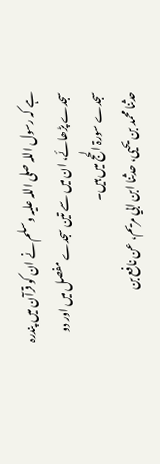ہے کہ رسول اللہ صلی اللہ علیہ وسلم نے ان کو قرآن میں پندرہ سجدے پڑھائے، ان میں سے تین سجدے مفصل میں اور دو سجدے سورۃ الحج میں ہیں۔
حدثنا محمد بن يحيى، حدثنا ابن ابي مريم، عن نافع بن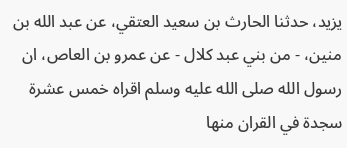يزيد، حدثنا الحارث بن سعيد العتقي، عن عبد الله بن منين، - من بني عبد كلال - عن عمرو بن العاص، ان رسول الله صلى الله عليه وسلم اقراه خمس عشرة سجدة في القران منها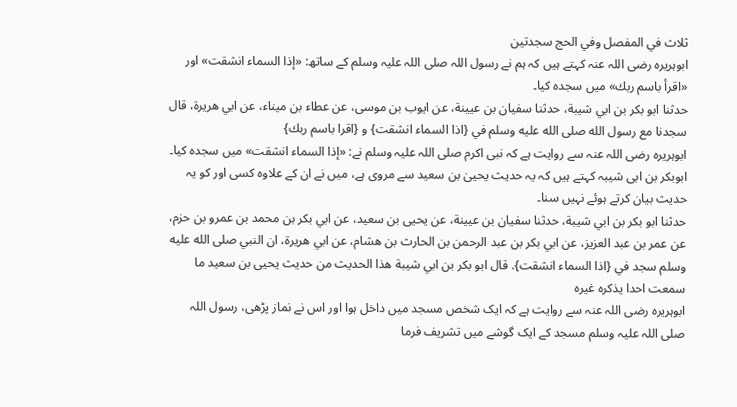ثلاث في المفصل وفي الحج سجدتين
ابوہریرہ رضی اللہ عنہ کہتے ہیں کہ ہم نے رسول اللہ صلی اللہ علیہ وسلم کے ساتھ: «إذا السماء انشقت» اور «اقرأ باسم ربك» میں سجدہ کیا۔
حدثنا ابو بكر بن ابي شيبة، حدثنا سفيان بن عيينة، عن ايوب بن موسى، عن عطاء بن ميناء، عن ابي هريرة، قال سجدنا مع رسول الله صلى الله عليه وسلم في {اذا السماء انشقت} و {اقرا باسم ربك}
ابوہریرہ رضی اللہ عنہ سے روایت ہے کہ نبی اکرم صلی اللہ علیہ وسلم نے: «إذا السماء انشقت» میں سجدہ کیا۔ ابوبکر بن ابی شیبہ کہتے ہیں کہ یہ حدیث یحییٰ بن سعید سے مروی ہے، میں نے ان کے علاوہ کسی اور کو یہ حدیث بیان کرتے ہوئے نہیں سنا۔
حدثنا ابو بكر بن ابي شيبة، حدثنا سفيان بن عيينة، عن يحيى بن سعيد، عن ابي بكر بن محمد بن عمرو بن حزم، عن عمر بن عبد العزيز، عن ابي بكر بن عبد الرحمن بن الحارث بن هشام، عن ابي هريرة، ان النبي صلى الله عليه وسلم سجد في {اذا السماء انشقت}. قال ابو بكر بن ابي شيبة هذا الحديث من حديث يحيى بن سعيد ما سمعت احدا يذكره غيره
ابوہریرہ رضی اللہ عنہ سے روایت ہے کہ ایک شخص مسجد میں داخل ہوا اور اس نے نماز پڑھی، رسول اللہ صلی اللہ علیہ وسلم مسجد کے ایک گوشے میں تشریف فرما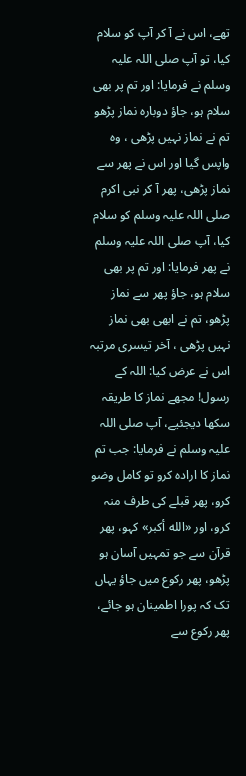تھے، اس نے آ کر آپ کو سلام کیا، تو آپ صلی اللہ علیہ وسلم نے فرمایا: اور تم پر بھی سلام ہو، جاؤ دوبارہ نماز پڑھو تم نے نماز نہیں پڑھی ، وہ واپس گیا اور اس نے پھر سے نماز پڑھی، پھر آ کر نبی اکرم صلی اللہ علیہ وسلم کو سلام کیا، آپ صلی اللہ علیہ وسلم نے پھر فرمایا: اور تم پر بھی سلام ہو، جاؤ پھر سے نماز پڑھو، تم نے ابھی بھی نماز نہیں پڑھی ، آخر تیسری مرتبہ اس نے عرض کیا: اللہ کے رسول! مجھے نماز کا طریقہ سکھا دیجئیے، آپ صلی اللہ علیہ وسلم نے فرمایا: جب تم نماز کا ارادہ کرو تو کامل وضو کرو، پھر قبلے کی طرف منہ کرو، اور «الله أكبر» کہو، پھر قرآن سے جو تمہیں آسان ہو پڑھو، پھر رکوع میں جاؤ یہاں تک کہ پورا اطمینان ہو جائے، پھر رکوع سے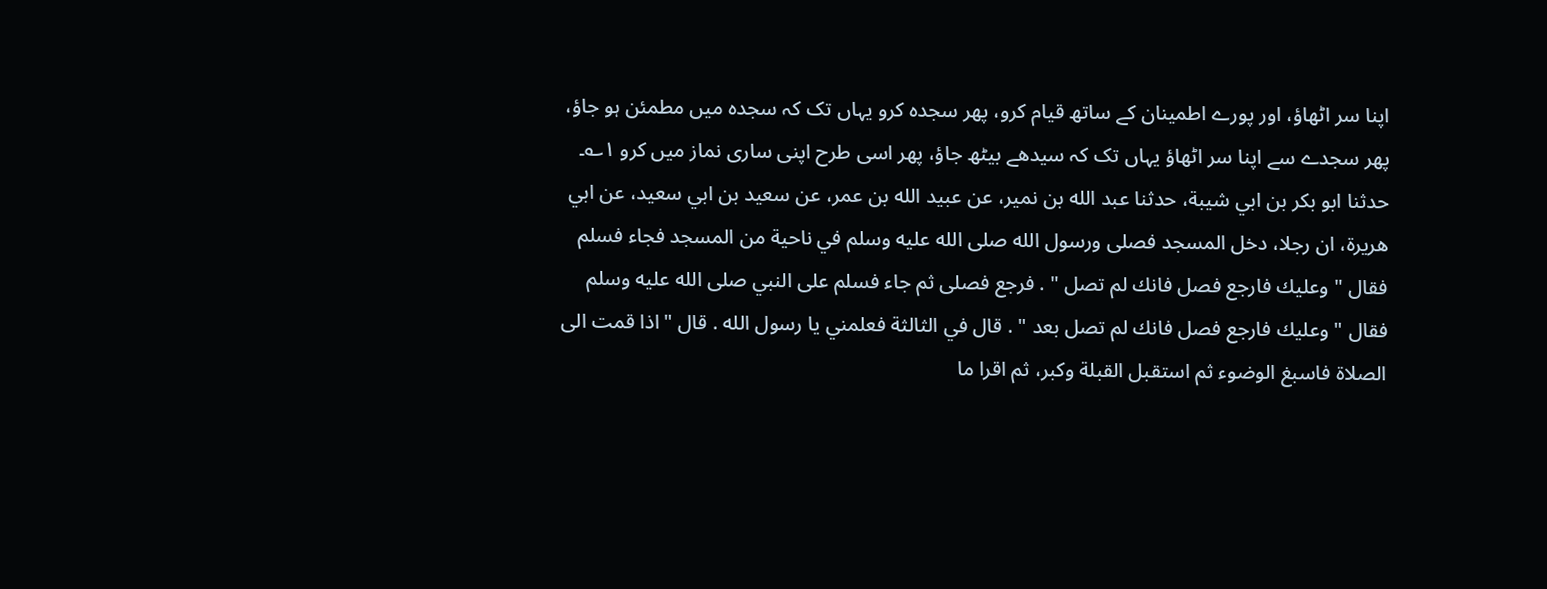اپنا سر اٹھاؤ، اور پورے اطمینان کے ساتھ قیام کرو، پھر سجدہ کرو یہاں تک کہ سجدہ میں مطمئن ہو جاؤ، پھر سجدے سے اپنا سر اٹھاؤ یہاں تک کہ سیدھے بیٹھ جاؤ، پھر اسی طرح اپنی ساری نماز میں کرو ۱؎۔
حدثنا ابو بكر بن ابي شيبة، حدثنا عبد الله بن نمير، عن عبيد الله بن عمر، عن سعيد بن ابي سعيد، عن ابي هريرة، ان رجلا، دخل المسجد فصلى ورسول الله صلى الله عليه وسلم في ناحية من المسجد فجاء فسلم فقال " وعليك فارجع فصل فانك لم تصل " . فرجع فصلى ثم جاء فسلم على النبي صلى الله عليه وسلم فقال " وعليك فارجع فصل فانك لم تصل بعد " . قال في الثالثة فعلمني يا رسول الله . قال "اذا قمت الى الصلاة فاسبغ الوضوء ثم استقبل القبلة وكبر، ثم اقرا ما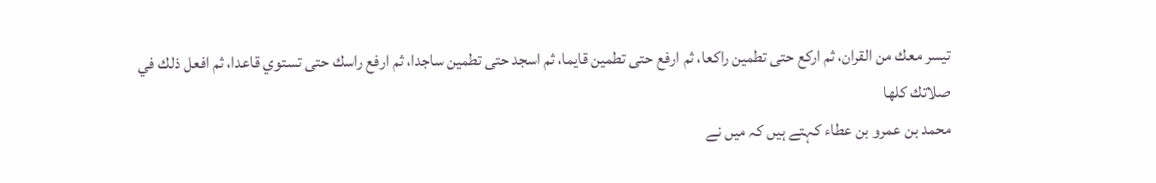تيسر معك من القران، ثم اركع حتى تطمين راكعا، ثم ارفع حتى تطمين قايما، ثم اسجد حتى تطمين ساجدا، ثم ارفع راسك حتى تستوي قاعدا، ثم افعل ذلك في صلاتك كلها
محمد بن عمرو بن عطاء کہتے ہیں کہ میں نے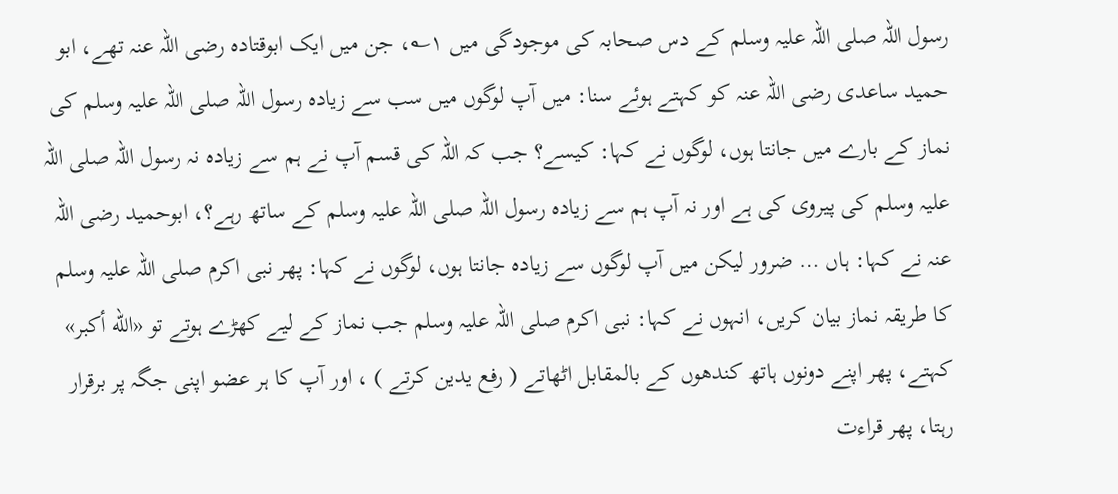رسول اللہ صلی اللہ علیہ وسلم کے دس صحابہ کی موجودگی میں ۱؎، جن میں ایک ابوقتادہ رضی اللہ عنہ تھے، ابو حمید ساعدی رضی اللہ عنہ کو کہتے ہوئے سنا: میں آپ لوگوں میں سب سے زیادہ رسول اللہ صلی اللہ علیہ وسلم کی نماز کے بارے میں جانتا ہوں، لوگوں نے کہا: کیسے؟ جب کہ اللہ کی قسم آپ نے ہم سے زیادہ نہ رسول اللہ صلی اللہ علیہ وسلم کی پیروی کی ہے اور نہ آپ ہم سے زیادہ رسول اللہ صلی اللہ علیہ وسلم کے ساتھ رہے؟، ابوحمید رضی اللہ عنہ نے کہا: ہاں … ضرور لیکن میں آپ لوگوں سے زیادہ جانتا ہوں، لوگوں نے کہا: پھر نبی اکرم صلی اللہ علیہ وسلم کا طریقہ نماز بیان کریں، انہوں نے کہا: نبی اکرم صلی اللہ علیہ وسلم جب نماز کے لیے کھڑے ہوتے تو «الله أكبر» کہتے، پھر اپنے دونوں ہاتھ کندھوں کے بالمقابل اٹھاتے ( رفع یدین کرتے ) ، اور آپ کا ہر عضو اپنی جگہ پر برقرار رہتا، پھر قراءت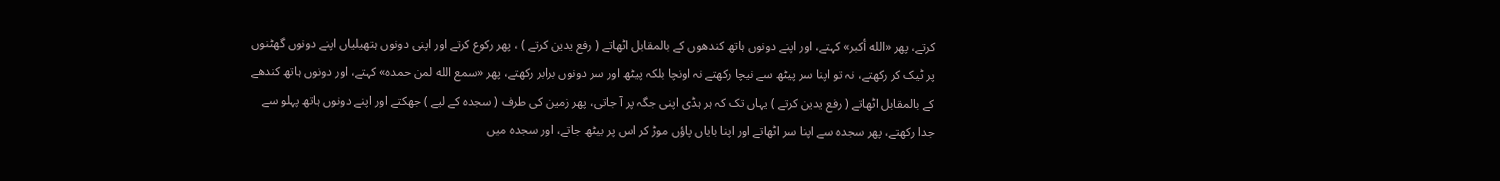کرتے، پھر «الله أكبر» کہتے، اور اپنے دونوں ہاتھ کندھوں کے بالمقابل اٹھاتے ( رفع یدین کرتے ) ، پھر رکوع کرتے اور اپنی دونوں ہتھیلیاں اپنے دونوں گھٹنوں پر ٹیک کر رکھتے، نہ تو اپنا سر پیٹھ سے نیچا رکھتے نہ اونچا بلکہ پیٹھ اور سر دونوں برابر رکھتے، پھر «سمع الله لمن حمده» کہتے، اور دونوں ہاتھ کندھے کے بالمقابل اٹھاتے ( رفع یدین کرتے ) یہاں تک کہ ہر ہڈی اپنی جگہ پر آ جاتی، پھر زمین کی طرف ( سجدہ کے لیے ) جھکتے اور اپنے دونوں ہاتھ پہلو سے جدا رکھتے، پھر سجدہ سے اپنا سر اٹھاتے اور اپنا بایاں پاؤں موڑ کر اس پر بیٹھ جاتے، اور سجدہ میں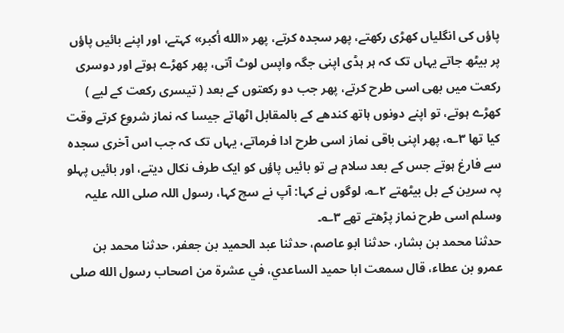پاؤں کی انگلیاں کھڑی رکھتے، پھر سجدہ کرتے، پھر «الله أكبر» کہتے، اور اپنے بائیں پاؤں پر بیٹھ جاتے یہاں تک کہ ہر ہڈی اپنی جگہ واپس لوٹ آتی، پھر کھڑے ہوتے اور دوسری رکعت میں بھی اسی طرح کرتے، پھر جب دو رکعتوں کے بعد ( تیسری رکعت کے لیے ) کھڑے ہوتے، تو اپنے دونوں ہاتھ کندھے کے بالمقابل اٹھاتے جیسا کہ نماز شروع کرتے وقت کیا تھا ۳؎، پھر اپنی باقی نماز اسی طرح ادا فرماتے، یہاں تک کہ جب اس آخری سجدہ سے فارغ ہوتے جس کے بعد سلام ہے تو بائیں پاؤں کو ایک طرف نکال دیتے، اور بائیں پہلو پہ سرین کے بل بیٹھتے ۲؎، لوگوں نے کہا: آپ نے سچ کہا، رسول اللہ صلی اللہ علیہ وسلم اسی طرح نماز پڑھتے تھے ۳؎۔
حدثنا محمد بن بشار، حدثنا ابو عاصم، حدثنا عبد الحميد بن جعفر، حدثنا محمد بن عمرو بن عطاء، قال سمعت ابا حميد الساعدي، في عشرة من اصحاب رسول الله صلى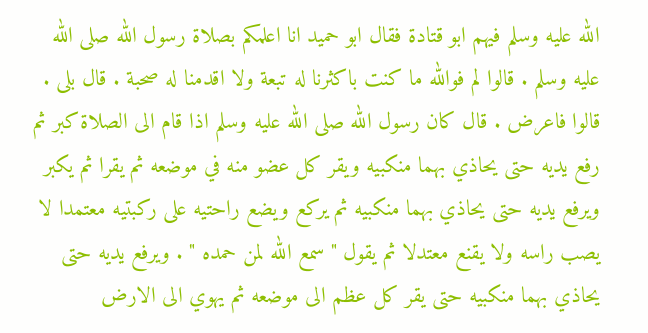الله عليه وسلم فيهم ابو قتادة فقال ابو حميد انا اعلمكم بصلاة رسول الله صلى الله عليه وسلم . قالوا لم فوالله ما كنت باكثرنا له تبعة ولا اقدمنا له صحبة . قال بلى . قالوا فاعرض . قال كان رسول الله صلى الله عليه وسلم اذا قام الى الصلاة كبر ثم رفع يديه حتى يحاذي بهما منكبيه ويقر كل عضو منه في موضعه ثم يقرا ثم يكبر ويرفع يديه حتى يحاذي بهما منكبيه ثم يركع ويضع راحتيه على ركبتيه معتمدا لا يصب راسه ولا يقنع معتدلا ثم يقول " سمع الله لمن حمده " . ويرفع يديه حتى يحاذي بهما منكبيه حتى يقر كل عظم الى موضعه ثم يهوي الى الارض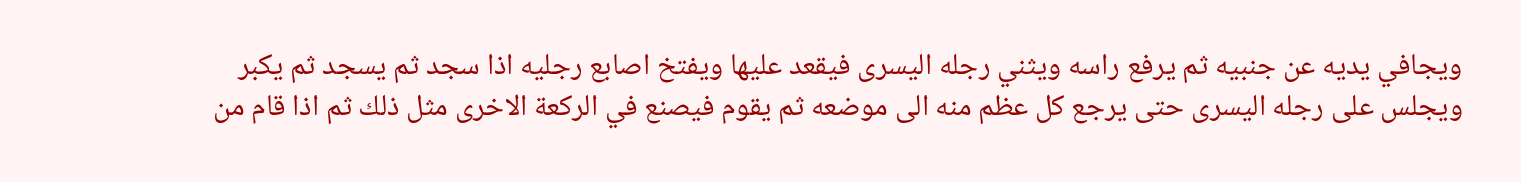ويجافي يديه عن جنبيه ثم يرفع راسه ويثني رجله اليسرى فيقعد عليها ويفتخ اصابع رجليه اذا سجد ثم يسجد ثم يكبر ويجلس على رجله اليسرى حتى يرجع كل عظم منه الى موضعه ثم يقوم فيصنع في الركعة الاخرى مثل ذلك ثم اذا قام من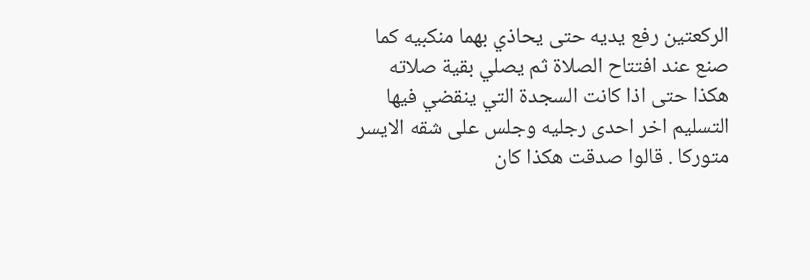الركعتين رفع يديه حتى يحاذي بهما منكبيه كما صنع عند افتتاح الصلاة ثم يصلي بقية صلاته هكذا حتى اذا كانت السجدة التي ينقضي فيها التسليم اخر احدى رجليه وجلس على شقه الايسر متوركا . قالوا صدقت هكذا كان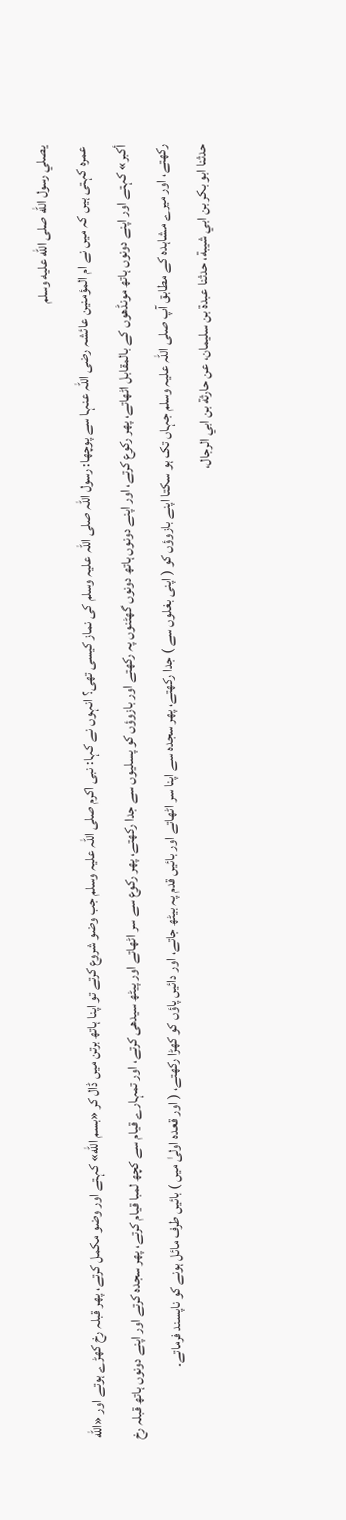يصلي رسول الله صلى الله عليه وسلم
عمرہ کہتی ہیں کہ میں نے ام المؤمنین عائشہ رضی اللہ عنہا سے پوچھا: رسول اللہ صلی اللہ علیہ وسلم کی نماز کیسی تھی؟ انہوں نے کہا: نبی اکرم صلی اللہ علیہ وسلم جب وضو شروع کرتے تو اپنا ہاتھ برتن میں ڈال کر «بسم الله» کہتے اور وضو مکمل کرتے، پھر قبلہ رخ کھڑے ہوتے اور «الله أكبر» کہتے اور اپنے دونوں ہاتھ مونڈھوں کے بالمقابل اٹھاتے، پھر رکوع کرتے، اور اپنے دونوں ہاتھ دونوں گھٹنوں پہ رکھتے اور بازوؤں کو پسلیوں سے جدا رکھتے، پھر رکوع سے سر اٹھاتے اور پیٹھ سیدھی کرتے، اور تمہارے قیام سے کچھ لمبا قیام کرتے، پھر سجدہ کرتے اور اپنے دونوں ہاتھ قبلہ رخ رکھتے، اور میرے مشاہدہ کے مطابق آپ صلی اللہ علیہ وسلم جہاں تک ہو سکتا اپنے بازوؤں کو ( اپنی بغلوں سے ) جدا رکھتے، پھر سجدہ سے اپنا سر اٹھاتے اور بائیں قدم پہ بیٹھ جاتے، اور دائیں پاؤں کو کھڑا رکھتے، ( اور قعدہ اولیٰ میں ) بائیں طرف مائل ہونے کو ناپسند فرماتے۔
حدثنا ابو بكر بن ابي شيبة، حدثنا عبدة بن سليمان، عن حارثة بن ابي الرجال،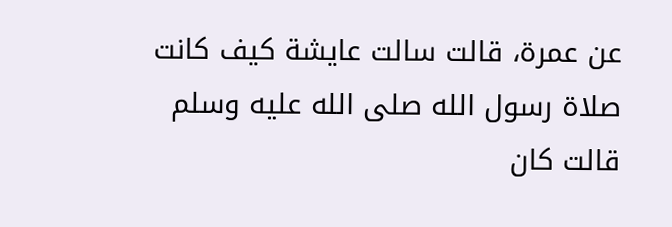عن عمرة، قالت سالت عايشة كيف كانت صلاة رسول الله صلى الله عليه وسلم قالت كان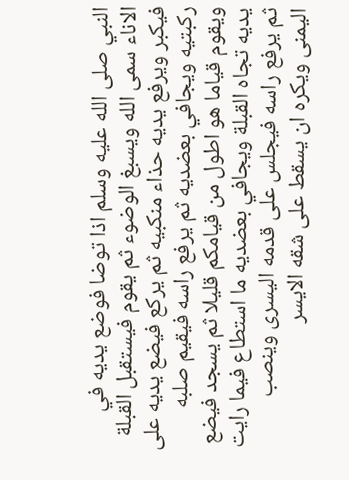النبي صلى الله عليه وسلم اذا توضا فوضع يديه في الاناء سمى الله ويسبغ الوضوء ثم يقوم فيستقبل القبلة فيكبر ويرفع يديه حذاء منكبيه ثم يركع فيضع يديه على ركبتيه ويجافي بعضديه ثم يرفع راسه فيقيم صلبه ويقوم قياما هو اطول من قيامكم قليلا ثم يسجد فيضع يديه تجاه القبلة ويجافي بعضديه ما استطاع فيما رايت ثم يرفع راسه فيجلس على قدمه اليسرى وينصب اليمنى ويكره ان يسقط على شقه الايسر